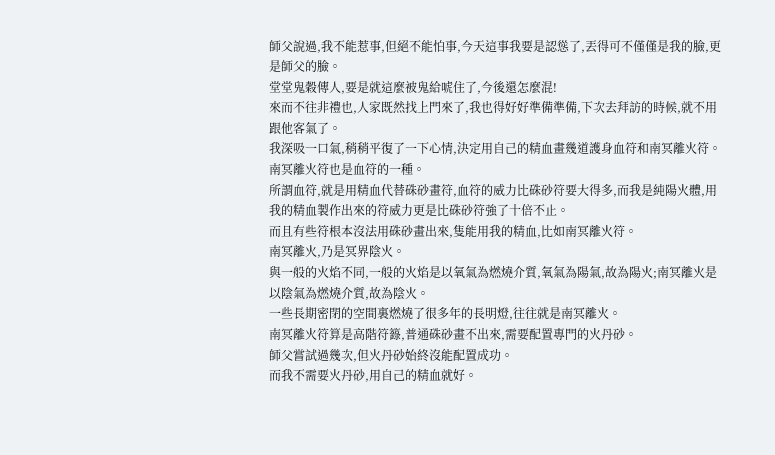師父說過,我不能惹事,但絕不能怕事,今天這事我要是認慫了,丟得可不僅僅是我的臉,更是師父的臉。
堂堂鬼穀傳人,要是就這麼被鬼給唬住了,今後還怎麼混!
來而不往非禮也,人家既然找上門來了,我也得好好準備準備,下次去拜訪的時候,就不用跟他客氣了。
我深吸一口氣,稍稍平復了一下心情,決定用自己的精血畫幾道護身血符和南冥離火符。
南冥離火符也是血符的一種。
所謂血符,就是用精血代替硃砂畫符,血符的威力比硃砂符要大得多,而我是純陽火體,用我的精血製作出來的符威力更是比硃砂符強了十倍不止。
而且有些符根本沒法用硃砂畫出來,隻能用我的精血,比如南冥離火符。
南冥離火,乃是冥界陰火。
與一般的火焰不同,一般的火焰是以氧氣為燃燒介質,氧氣為陽氣,故為陽火;南冥離火是以陰氣為燃燒介質,故為陰火。
一些長期密閉的空間裏燃燒了很多年的長明燈,往往就是南冥離火。
南冥離火符算是高階符籙,普通硃砂畫不出來,需要配置專門的火丹砂。
師父嘗試過幾次,但火丹砂始終沒能配置成功。
而我不需要火丹砂,用自己的精血就好。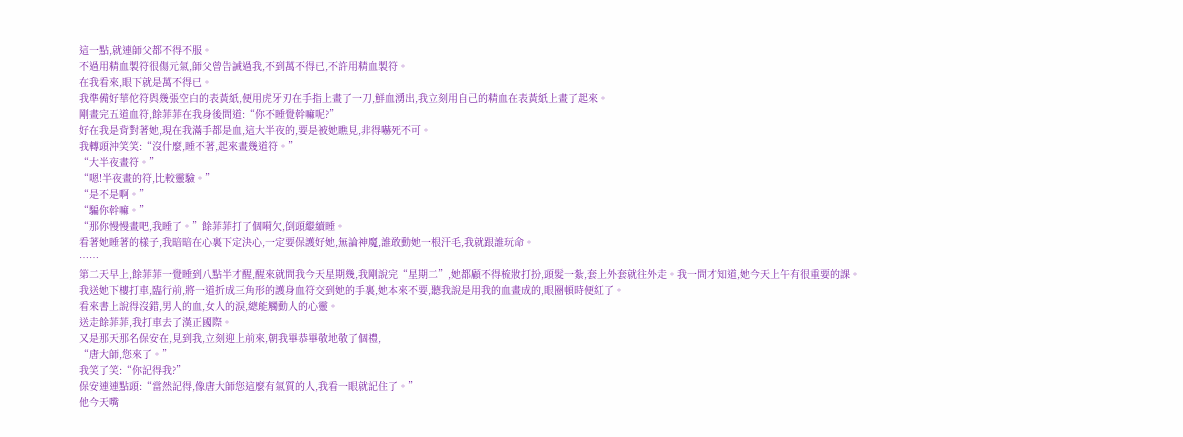這一點,就連師父都不得不服。
不過用精血製符很傷元氣,師父曾告誡過我,不到萬不得已,不許用精血製符。
在我看來,眼下就是萬不得已。
我準備好華佗符與幾張空白的表黃紙,便用虎牙刃在手指上畫了一刀,鮮血湧出,我立刻用自己的精血在表黃紙上畫了起來。
剛畫完五道血符,餘菲菲在我身後問道:“你不睡覺幹嘛呢?”
好在我是背對著她,現在我滿手都是血,這大半夜的,要是被她瞧見,非得嚇死不可。
我轉頭沖笑笑:“沒什麼,睡不著,起來畫幾道符。”
“大半夜畫符。”
“嗯!半夜畫的符,比較靈驗。”
“是不是啊。”
“騙你幹嘛。”
“那你慢慢畫吧,我睡了。”餘菲菲打了個嗬欠,倒頭繼續睡。
看著她睡著的樣子,我暗暗在心裏下定決心,一定要保護好她,無論神魔,誰敢動她一根汗毛,我就跟誰玩命。
……
第二天早上,餘菲菲一覺睡到八點半才醒,醒來就問我今天星期幾,我剛說完“星期二”,她都顧不得梳妝打扮,頭髮一紮,套上外套就往外走。我一問才知道,她今天上午有很重要的課。
我送她下樓打車,臨行前,將一道折成三角形的護身血符交到她的手裏,她本來不要,聽我說是用我的血畫成的,眼圈頓時便紅了。
看來書上說得沒錯,男人的血,女人的淚,總能觸動人的心靈。
送走餘菲菲,我打車去了漢正國際。
又是那天那名保安在,見到我,立刻迎上前來,朝我畢恭畢敬地敬了個禮,
“唐大師,您來了。”
我笑了笑:“你記得我?”
保安連連點頭:“當然記得,像唐大師您這麼有氣質的人,我看一眼就記住了。”
他今天嘴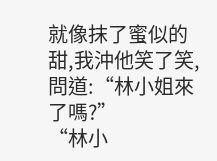就像抹了蜜似的甜,我沖他笑了笑,問道:“林小姐來了嗎?”
“林小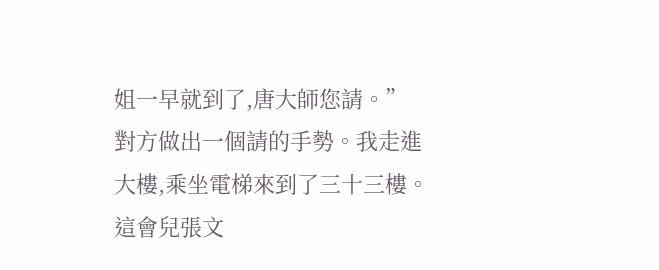姐一早就到了,唐大師您請。”
對方做出一個請的手勢。我走進大樓,乘坐電梯來到了三十三樓。
這會兒張文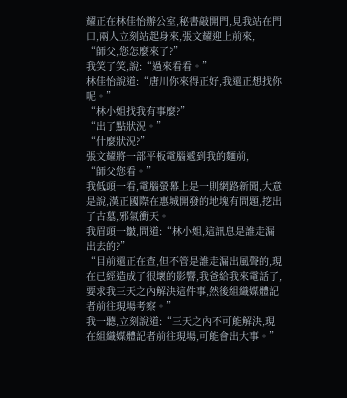耀正在林佳怡辦公室,秘書敲開門,見我站在門口,兩人立刻站起身來,張文耀迎上前來,
“師父,您怎麼來了?”
我笑了笑,說:“過來看看。”
林佳怡說道:“唐川你來得正好,我還正想找你呢。”
“林小姐找我有事麼?”
“出了點狀況。”
“什麼狀況?”
張文耀將一部平板電腦遞到我的麵前,
“師父您看。”
我低頭一看,電腦螢幕上是一則網路新聞,大意是說,漢正國際在惠城開發的地塊有問題,挖出了古墓,邪氣衝天。
我眉頭一皺,問道:“林小姐,這訊息是誰走漏出去的?”
“目前還正在查,但不管是誰走漏出風聲的,現在已經造成了很壞的影響,我爸給我來電話了,要求我三天之內解決這件事,然後組織媒體記者前往現場考察。”
我一聽,立刻說道:“三天之內不可能解決,現在組織媒體記者前往現場,可能會出大事。”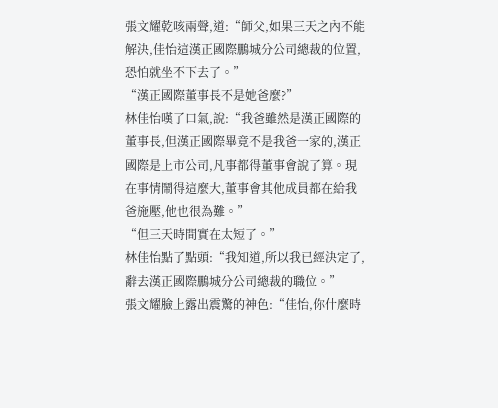張文耀乾咳兩聲,道:“師父,如果三天之內不能解決,佳怡這漢正國際鵬城分公司總裁的位置,恐怕就坐不下去了。”
“漢正國際董事長不是她爸麼?”
林佳怡嘆了口氣,說:“我爸雖然是漢正國際的董事長,但漢正國際畢竟不是我爸一家的,漢正國際是上市公司,凡事都得董事會說了算。現在事情鬧得這麼大,董事會其他成員都在給我爸施壓,他也很為難。”
“但三天時間實在太短了。”
林佳怡點了點頭:“我知道,所以我已經決定了,辭去漢正國際鵬城分公司總裁的職位。”
張文耀臉上露出震驚的神色:“佳怡,你什麼時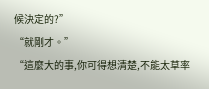候決定的?”
“就剛才。”
“這麼大的事,你可得想清楚,不能太草率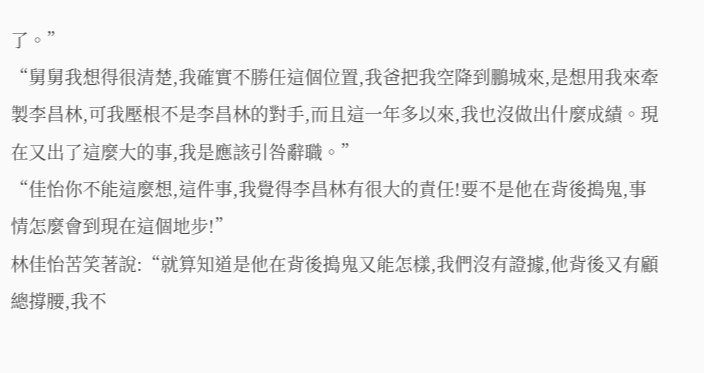了。”
“舅舅我想得很清楚,我確實不勝任這個位置,我爸把我空降到鵬城來,是想用我來牽製李昌林,可我壓根不是李昌林的對手,而且這一年多以來,我也沒做出什麼成績。現在又出了這麼大的事,我是應該引咎辭職。”
“佳怡你不能這麼想,這件事,我覺得李昌林有很大的責任!要不是他在背後搗鬼,事情怎麼會到現在這個地步!”
林佳怡苦笑著說:“就算知道是他在背後搗鬼又能怎樣,我們沒有證據,他背後又有顧總撐腰,我不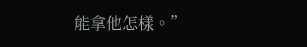能拿他怎樣。”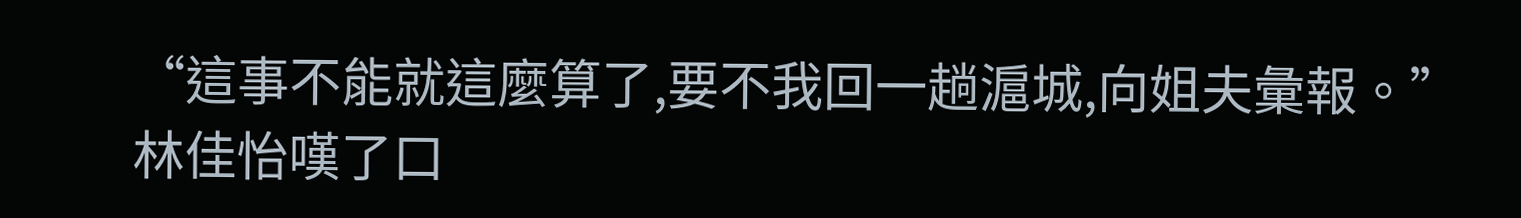“這事不能就這麼算了,要不我回一趟滬城,向姐夫彙報。”
林佳怡嘆了口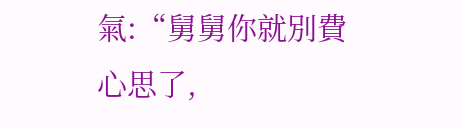氣:“舅舅你就別費心思了,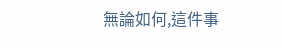無論如何,這件事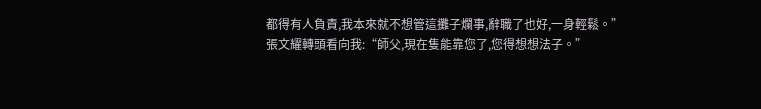都得有人負責,我本來就不想管這攤子爛事,辭職了也好,一身輕鬆。”
張文耀轉頭看向我:“師父,現在隻能靠您了,您得想想法子。”